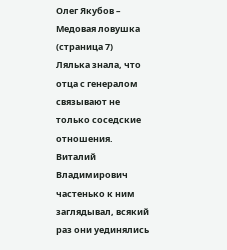Олег Якубов – Медовая ловушка (страница 7)
Лялька знала, что отца с генералом связывают не только соседские отношения. Виталий Владимирович частенько к ним заглядывал, всякий раз они уединялись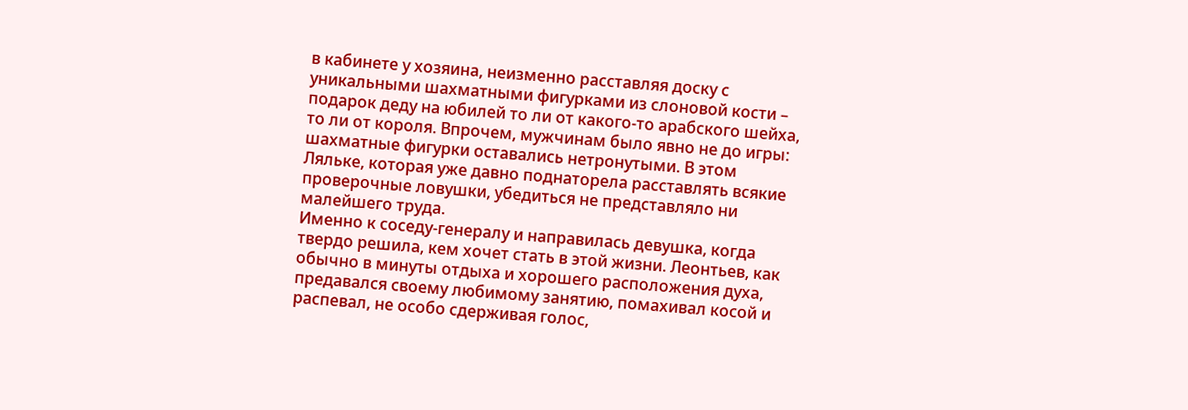в кабинете у хозяина, неизменно расставляя доску с уникальными шахматными фигурками из слоновой кости – подарок деду на юбилей то ли от какого-то арабского шейха, то ли от короля. Впрочем, мужчинам было явно не до игры: шахматные фигурки оставались нетронутыми. В этом Ляльке, которая уже давно поднаторела расставлять всякие проверочные ловушки, убедиться не представляло ни малейшего труда.
Именно к соседу-генералу и направилась девушка, когда твердо решила, кем хочет стать в этой жизни. Леонтьев, как обычно в минуты отдыха и хорошего расположения духа, предавался своему любимому занятию, помахивал косой и распевал, не особо сдерживая голос,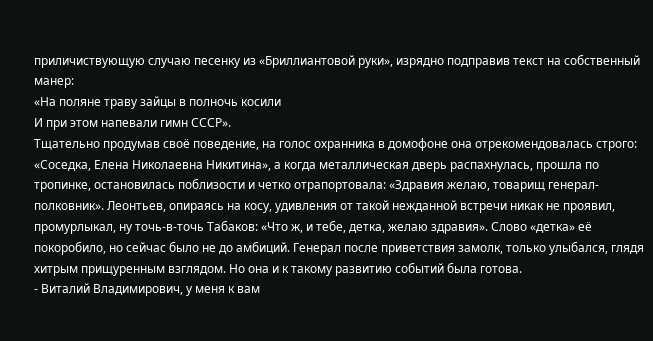приличиствующую случаю песенку из «Бриллиантовой руки», изрядно подправив текст на собственный манер:
«На поляне траву зайцы в полночь косили
И при этом напевали гимн СССР».
Тщательно продумав своё поведение, на голос охранника в домофоне она отрекомендовалась строго: «Соседка, Елена Николаевна Никитина», а когда металлическая дверь распахнулась, прошла по тропинке, остановилась поблизости и четко отрапортовала: «Здравия желаю, товарищ генерал-полковник». Леонтьев, опираясь на косу, удивления от такой нежданной встречи никак не проявил, промурлыкал, ну точь-в-точь Табаков: «Что ж, и тебе, детка, желаю здравия». Слово «детка» её покоробило, но сейчас было не до амбиций. Генерал после приветствия замолк, только улыбался, глядя хитрым прищуренным взглядом. Но она и к такому развитию событий была готова.
- Виталий Владимирович, у меня к вам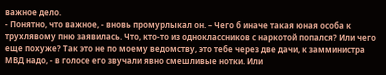важное дело.
- Понятно, что важное, - вновь промурлыкал он. – Чего б иначе такая юная особа к трухлявому пню заявилась. Что, кто-то из одноклассников с наркотой попался? Или чего еще похуже? Так это не по моему ведомству, это тебе через две дачи, к замминистра МВД надо, - в голосе его звучали явно смешливые нотки. Или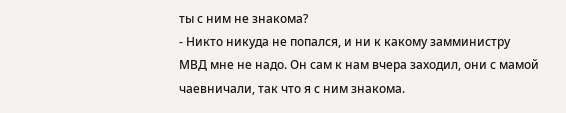ты с ним не знакома?
- Никто никуда не попался, и ни к какому замминистру МВД мне не надо. Он сам к нам вчера заходил, они с мамой чаевничали, так что я с ним знакома.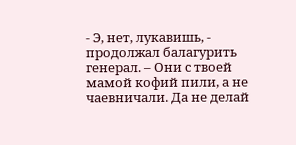- Э, нет, лукавишь, - продолжал балагурить генерал. – Они с твоей мамой кофий пили, а не чаевничали. Да не делай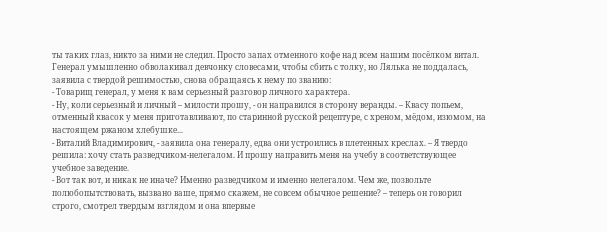ты таких глаз, никто за ними не следил. Просто запах отменного кофе над всем нашим посёлком витал.
Генерал умышленно обволакивал девчонку словесами, чтобы сбить с толку, но Лялька не поддалась, заявила с твердой решимостью, снова обращаясь к нему по званию:
- Товарищ генерал, у меня к вам серьезный разговор личного характера.
- Ну, коли серьезный и личный – милости прошу, - он направился в сторону веранды. – Квасу попьем, отменный квасок у меня приготавливают, по старинной русской рецептуре, с хреном, мёдом, изюмом, на настоящем ржаном хлебушке...
- Виталий Владимирович, - заявила она генералу, едва они устроились в плетенных креслах. – Я твердо решила: хочу стать разведчиком-нелегалом. И прошу направить меня на учебу в соответствующее учебное заведение.
- Вот так вот, и никак не иначе? Именно разведчиком и именно нелегалом. Чем же, позвольте полюбопытствовать, вызвано ваше, прямо скажем, не совсем обычное решение? – теперь он говорил строго, смотрел твердым взглядом и она впервые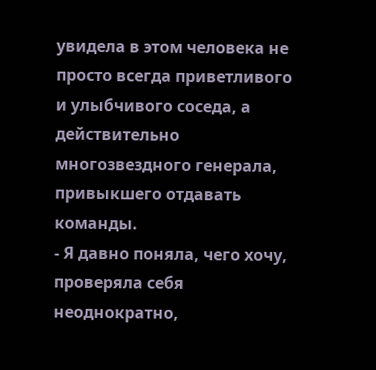увидела в этом человека не просто всегда приветливого и улыбчивого соседа, а действительно многозвездного генерала, привыкшего отдавать команды.
- Я давно поняла, чего хочу, проверяла себя неоднократно,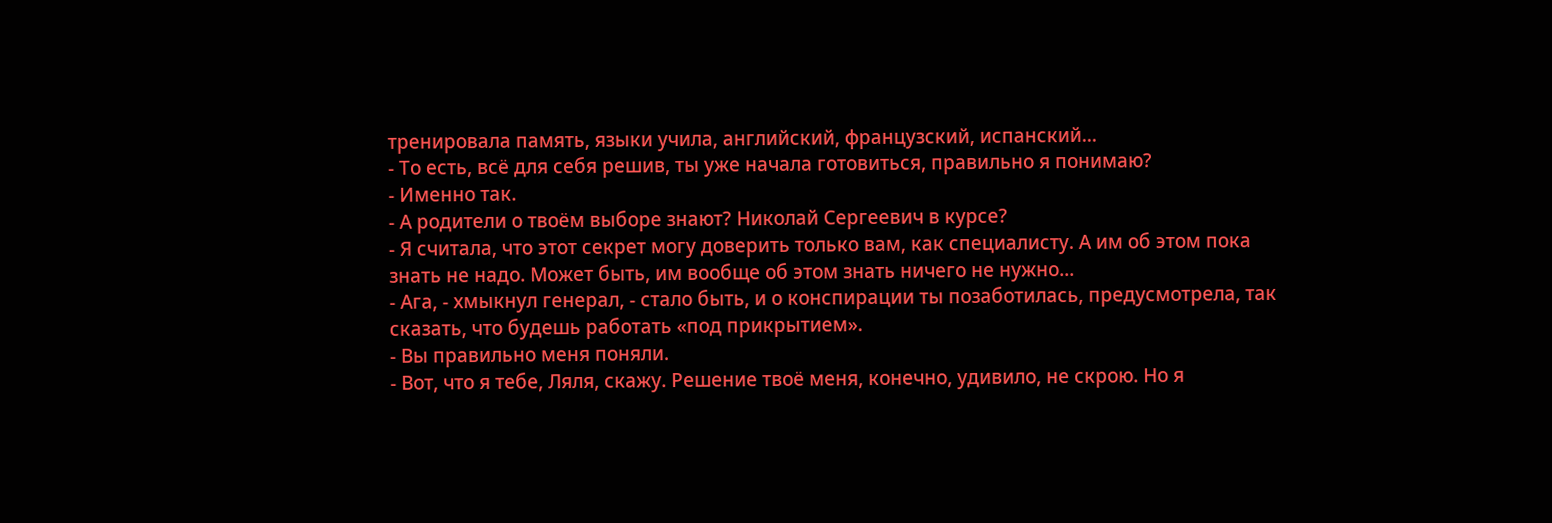тренировала память, языки учила, английский, французский, испанский...
- То есть, всё для себя решив, ты уже начала готовиться, правильно я понимаю?
- Именно так.
- А родители о твоём выборе знают? Николай Сергеевич в курсе?
- Я считала, что этот секрет могу доверить только вам, как специалисту. А им об этом пока знать не надо. Может быть, им вообще об этом знать ничего не нужно...
- Ага, - хмыкнул генерал, - стало быть, и о конспирации ты позаботилась, предусмотрела, так сказать, что будешь работать «под прикрытием».
- Вы правильно меня поняли.
- Вот, что я тебе, Ляля, скажу. Решение твоё меня, конечно, удивило, не скрою. Но я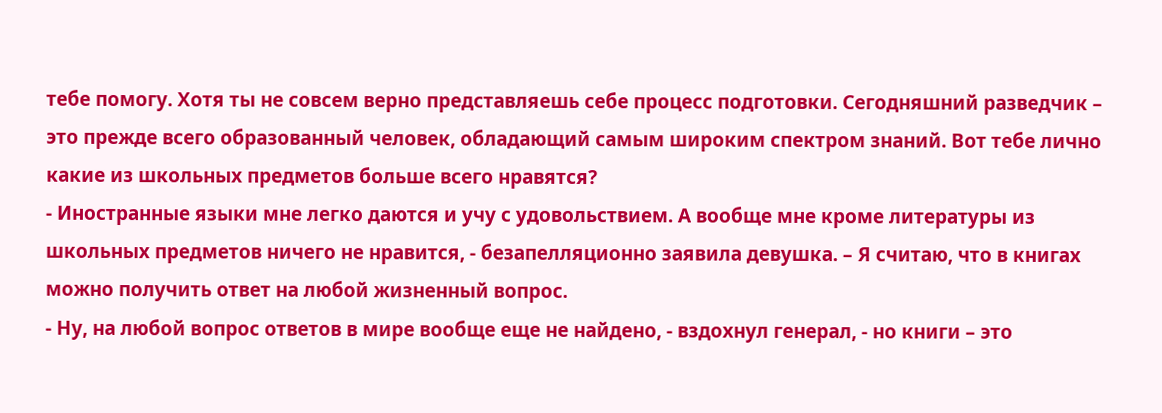тебе помогу. Хотя ты не совсем верно представляешь себе процесс подготовки. Сегодняшний разведчик – это прежде всего образованный человек, обладающий самым широким спектром знаний. Вот тебе лично какие из школьных предметов больше всего нравятся?
- Иностранные языки мне легко даются и учу с удовольствием. А вообще мне кроме литературы из школьных предметов ничего не нравится, - безапелляционно заявила девушка. – Я считаю, что в книгах можно получить ответ на любой жизненный вопрос.
- Ну, на любой вопрос ответов в мире вообще еще не найдено, - вздохнул генерал, - но книги – это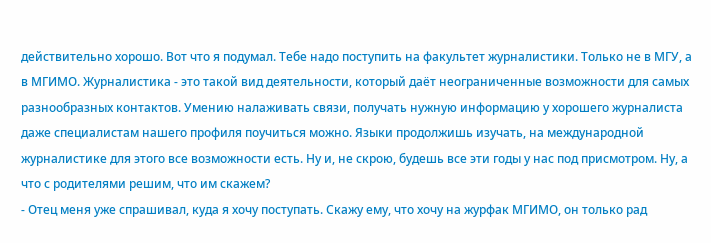действительно хорошо. Вот что я подумал. Тебе надо поступить на факультет журналистики. Только не в МГУ, а в МГИМО. Журналистика - это такой вид деятельности, который даёт неограниченные возможности для самых разнообразных контактов. Умению налаживать связи, получать нужную информацию у хорошего журналиста даже специалистам нашего профиля поучиться можно. Языки продолжишь изучать, на международной журналистике для этого все возможности есть. Ну и, не скрою, будешь все эти годы у нас под присмотром. Ну, а что с родителями решим, что им скажем?
- Отец меня уже спрашивал, куда я хочу поступать. Скажу ему, что хочу на журфак МГИМО, он только рад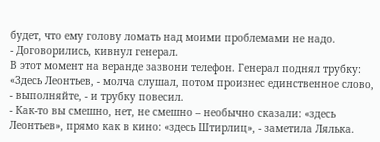будет, что ему голову ломать над моими проблемами не надо.
- Договорились, кивнул генерал.
В этот момент на веранде зазвони телефон. Генерал поднял трубку: «Здесь Леонтьев, - молча слушал, потом произнес единственное слово, - выполняйте, - и трубку повесил.
- Как-то вы смешно, нет, не смешно – необычно сказали: «здесь Леонтьев», прямо как в кино: «здесь Штирлиц», - заметила Лялька.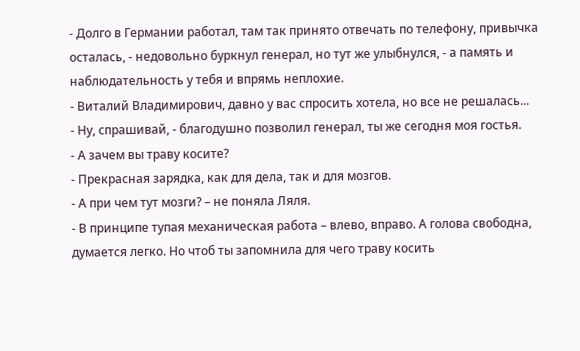- Долго в Германии работал, там так принято отвечать по телефону, привычка осталась, - недовольно буркнул генерал, но тут же улыбнулся, - а память и наблюдательность у тебя и впрямь неплохие.
- Виталий Владимирович, давно у вас спросить хотела, но все не решалась...
- Ну, спрашивай, - благодушно позволил генерал, ты же сегодня моя гостья.
- А зачем вы траву косите?
- Прекрасная зарядка, как для дела, так и для мозгов.
- А при чем тут мозги? – не поняла Ляля.
- В принципе тупая механическая работа – влево, вправо. А голова свободна, думается легко. Но чтоб ты запомнила для чего траву косить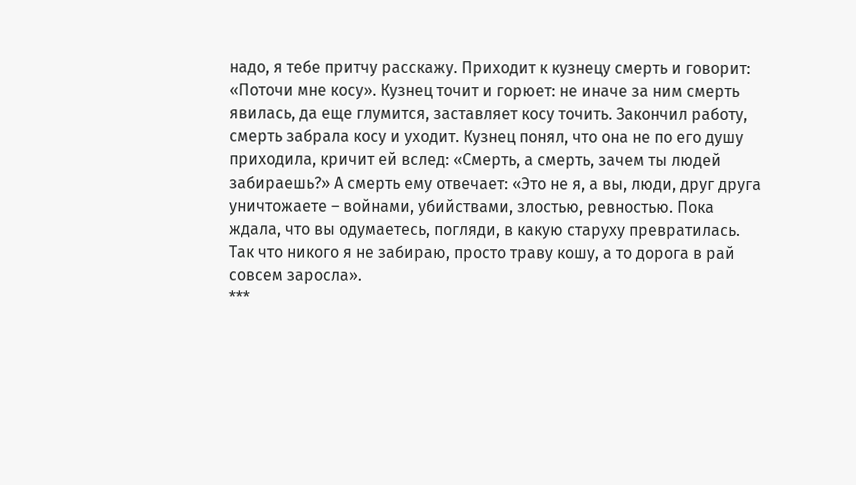надо, я тебе притчу расскажу. Приходит к кузнецу смерть и говорит: «Поточи мне косу». Кузнец точит и горюет: не иначе за ним смерть явилась, да еще глумится, заставляет косу точить. Закончил работу, смерть забрала косу и уходит. Кузнец понял, что она не по его душу приходила, кричит ей вслед: «Смерть, а смерть, зачем ты людей забираешь?» А смерть ему отвечает: «Это не я, а вы, люди, друг друга уничтожаете – войнами, убийствами, злостью, ревностью. Пока ждала, что вы одумаетесь, погляди, в какую старуху превратилась. Так что никого я не забираю, просто траву кошу, а то дорога в рай совсем заросла».
***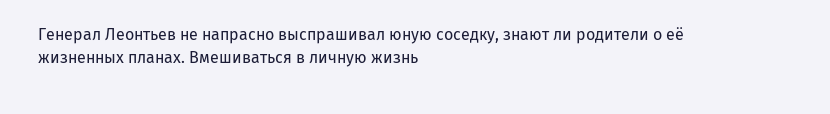Генерал Леонтьев не напрасно выспрашивал юную соседку, знают ли родители о её жизненных планах. Вмешиваться в личную жизнь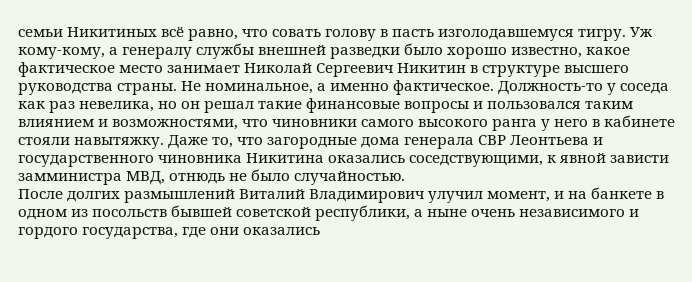семьи Никитиных всё равно, что совать голову в пасть изголодавшемуся тигру. Уж кому-кому, а генералу службы внешней разведки было хорошо известно, какое фактическое место занимает Николай Сергеевич Никитин в структуре высшего руководства страны. Не номинальное, а именно фактическое. Должность-то у соседа как раз невелика, но он решал такие финансовые вопросы и пользовался таким влиянием и возможностями, что чиновники самого высокого ранга у него в кабинете стояли навытяжку. Даже то, что загородные дома генерала СВР Леонтьева и государственного чиновника Никитина оказались соседствующими, к явной зависти замминистра МВД, отнюдь не было случайностью.
После долгих размышлений Виталий Владимирович улучил момент, и на банкете в одном из посольств бывшей советской республики, а ныне очень независимого и гордого государства, где они оказались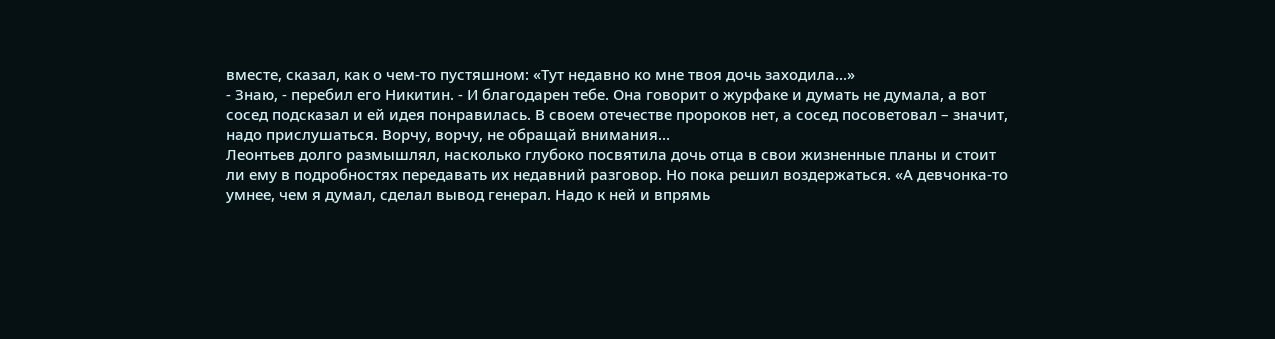вместе, сказал, как о чем-то пустяшном: «Тут недавно ко мне твоя дочь заходила...»
- Знаю, - перебил его Никитин. - И благодарен тебе. Она говорит о журфаке и думать не думала, а вот сосед подсказал и ей идея понравилась. В своем отечестве пророков нет, а сосед посоветовал – значит, надо прислушаться. Ворчу, ворчу, не обращай внимания...
Леонтьев долго размышлял, насколько глубоко посвятила дочь отца в свои жизненные планы и стоит ли ему в подробностях передавать их недавний разговор. Но пока решил воздержаться. «А девчонка-то умнее, чем я думал, сделал вывод генерал. Надо к ней и впрямь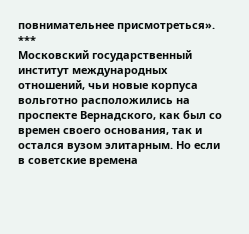повнимательнее присмотреться».
***
Московский государственный институт международных отношений, чьи новые корпуса вольготно расположились на проспекте Вернадского, как был со времен своего основания, так и остался вузом элитарным. Но если в советские времена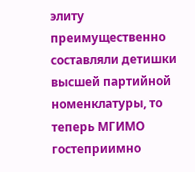элиту преимущественно составляли детишки высшей партийной номенклатуры, то теперь МГИМО гостеприимно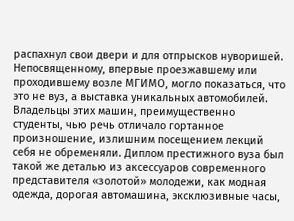распахнул свои двери и для отпрысков нуворишей. Непосвященному, впервые проезжавшему или проходившему возле МГИМО, могло показаться, что это не вуз, а выставка уникальных автомобилей. Владельцы этих машин, преимущественно студенты, чью речь отличало гортанное произношение, излишним посещением лекций себя не обременяли. Диплом престижного вуза был такой же деталью из аксессуаров современного представителя «золотой» молодежи, как модная одежда, дорогая автомашина, эксклюзивные часы,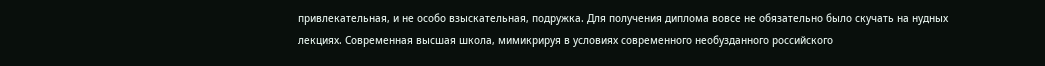привлекательная, и не особо взыскательная, подружка. Для получения диплома вовсе не обязательно было скучать на нудных лекциях. Современная высшая школа, мимикрируя в условиях современного необузданного российского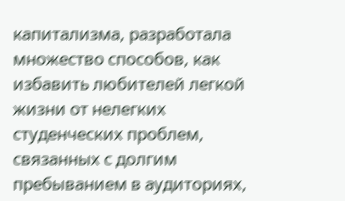капитализма, разработала множество способов, как избавить любителей легкой жизни от нелегких студенческих проблем, связанных с долгим пребыванием в аудиториях,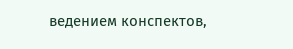ведением конспектов,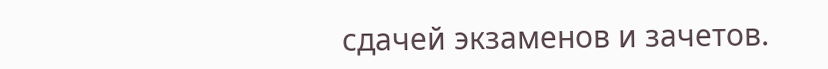сдачей экзаменов и зачетов.